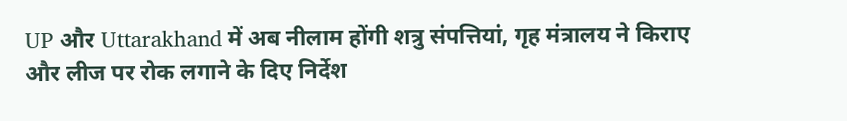UP और Uttarakhand में अब नीलाम होंगी शत्रु संपत्तियां, गृह मंत्रालय ने किराए और लीज पर रोक लगाने के दिए निर्देश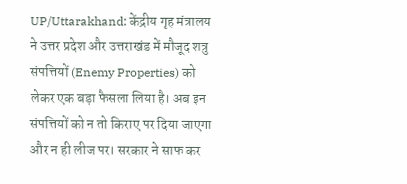UP/Uttarakhand: केंद्रीय गृह मंत्रालय ने उत्तर प्रदेश और उत्तराखंड में मौजूद शत्रु संपत्तियों (Enemy Properties) को लेकर एक बड़ा फैसला लिया है। अब इन संपत्तियों को न तो किराए पर दिया जाएगा और न ही लीज पर। सरकार ने साफ कर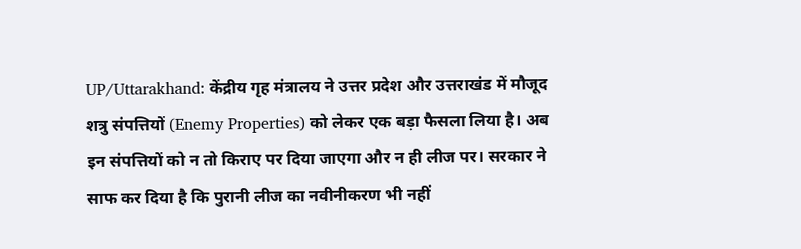UP/Uttarakhand: केंद्रीय गृह मंत्रालय ने उत्तर प्रदेश और उत्तराखंड में मौजूद शत्रु संपत्तियों (Enemy Properties) को लेकर एक बड़ा फैसला लिया है। अब इन संपत्तियों को न तो किराए पर दिया जाएगा और न ही लीज पर। सरकार ने साफ कर दिया है कि पुरानी लीज का नवीनीकरण भी नहीं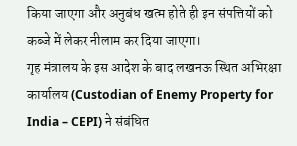किया जाएगा और अनुबंध खत्म होते ही इन संपत्तियों को कब्जे में लेकर नीलाम कर दिया जाएगा।
गृह मंत्रालय के इस आदेश के बाद लखनऊ स्थित अभिरक्षा कार्यालय (Custodian of Enemy Property for India – CEPI) ने संबंधित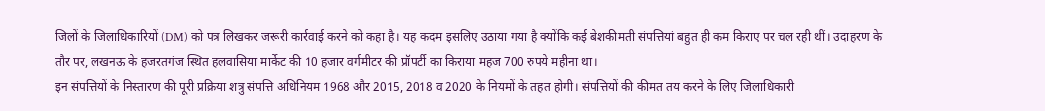जिलों के जिलाधिकारियों (DM) को पत्र लिखकर जरूरी कार्रवाई करने को कहा है। यह कदम इसलिए उठाया गया है क्योंकि कई बेशकीमती संपत्तियां बहुत ही कम किराए पर चल रही थीं। उदाहरण के तौर पर, लखनऊ के हजरतगंज स्थित हलवासिया मार्केट की 10 हजार वर्गमीटर की प्रॉपर्टी का किराया महज 700 रुपये महीना था।
इन संपत्तियों के निस्तारण की पूरी प्रक्रिया शत्रु संपत्ति अधिनियम 1968 और 2015, 2018 व 2020 के नियमों के तहत होगी। संपत्तियों की कीमत तय करने के लिए जिलाधिकारी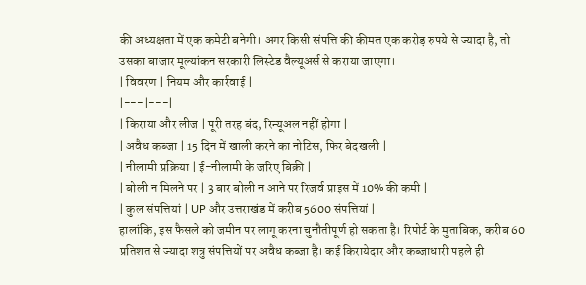की अध्यक्षता में एक कमेटी बनेगी। अगर किसी संपत्ति की कीमत एक करोड़ रुपये से ज्यादा है, तो उसका बाजार मूल्यांकन सरकारी लिस्टेड वैल्यूअर्स से कराया जाएगा।
| विवरण | नियम और कार्रवाई |
|---|---|
| किराया और लीज | पूरी तरह बंद, रिन्यूअल नहीं होगा |
| अवैध कब्जा | 15 दिन में खाली करने का नोटिस, फिर बेदखली |
| नीलामी प्रक्रिया | ई-नीलामी के जरिए बिक्री |
| बोली न मिलने पर | 3 बार बोली न आने पर रिजर्व प्राइस में 10% की कमी |
| कुल संपत्तियां | UP और उत्तराखंड में करीब 5600 संपत्तियां |
हालांकि, इस फैसले को जमीन पर लागू करना चुनौतीपूर्ण हो सकता है। रिपोर्ट के मुताबिक, करीब 60 प्रतिशत से ज्यादा शत्रु संपत्तियों पर अवैध कब्जा है। कई किरायेदार और कब्जाधारी पहले ही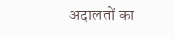अदालतों का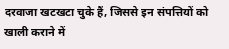दरवाजा खटखटा चुके हैं, जिससे इन संपत्तियों को खाली कराने में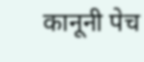कानूनी पेच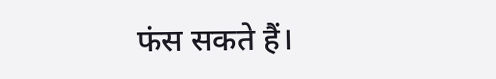फंस सकते हैं।